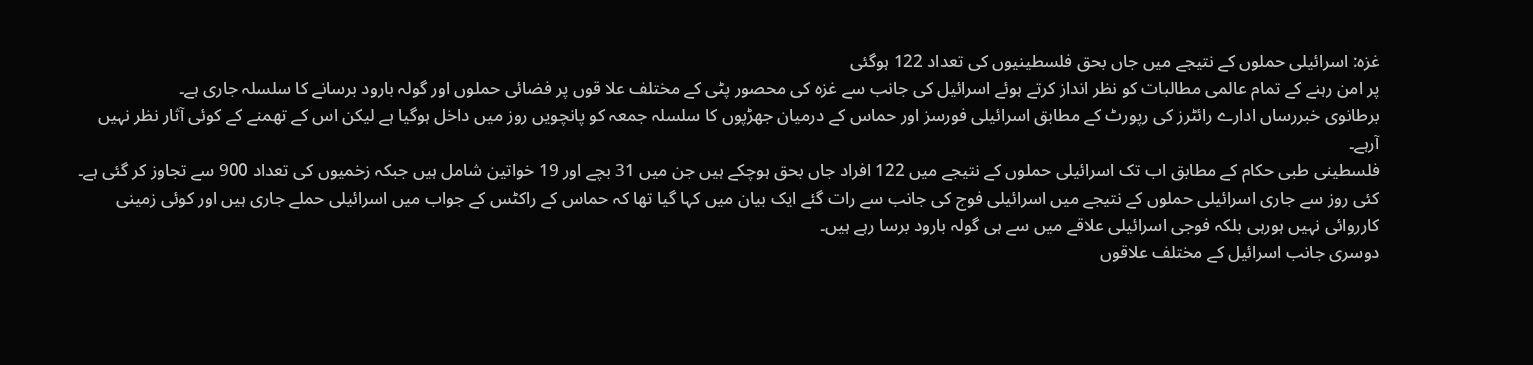غزہ: اسرائیلی حملوں کے نتیجے میں جاں بحق فلسطینیوں کی تعداد 122 ہوگئی
پر امن رہنے کے تمام عالمی مطالبات کو نظر انداز کرتے ہوئے اسرائیل کی جانب سے غزہ کی محصور پٹی کے مختلف علا قوں پر فضائی حملوں اور گولہ بارود برسانے کا سلسلہ جاری ہے۔
برطانوی خبررساں ادارے رائٹرز کی رپورٹ کے مطابق اسرائیلی فورسز اور حماس کے درمیان جھڑپوں کا سلسلہ جمعہ کو پانچویں روز میں داخل ہوگیا ہے لیکن اس کے تھمنے کے کوئی آثار نظر نہیں آرہے۔
فلسطینی طبی حکام کے مطابق اب تک اسرائیلی حملوں کے نتیجے میں 122 افراد جاں بحق ہوچکے ہیں جن میں 31 بچے اور 19 خواتین شامل ہیں جبکہ زخمیوں کی تعداد 900 سے تجاوز کر گئی ہے۔
کئی روز سے جاری اسرائیلی حملوں کے نتیجے میں اسرائیلی فوج کی جانب سے رات گئے ایک بیان میں کہا گیا تھا کہ حماس کے راکٹس کے جواب میں اسرائیلی حملے جاری ہیں اور کوئی زمینی کارروائی نہیں ہورہی بلکہ فوجی اسرائیلی علاقے میں سے ہی گولہ بارود برسا رہے ہیں۔
دوسری جانب اسرائیل کے مختلف علاقوں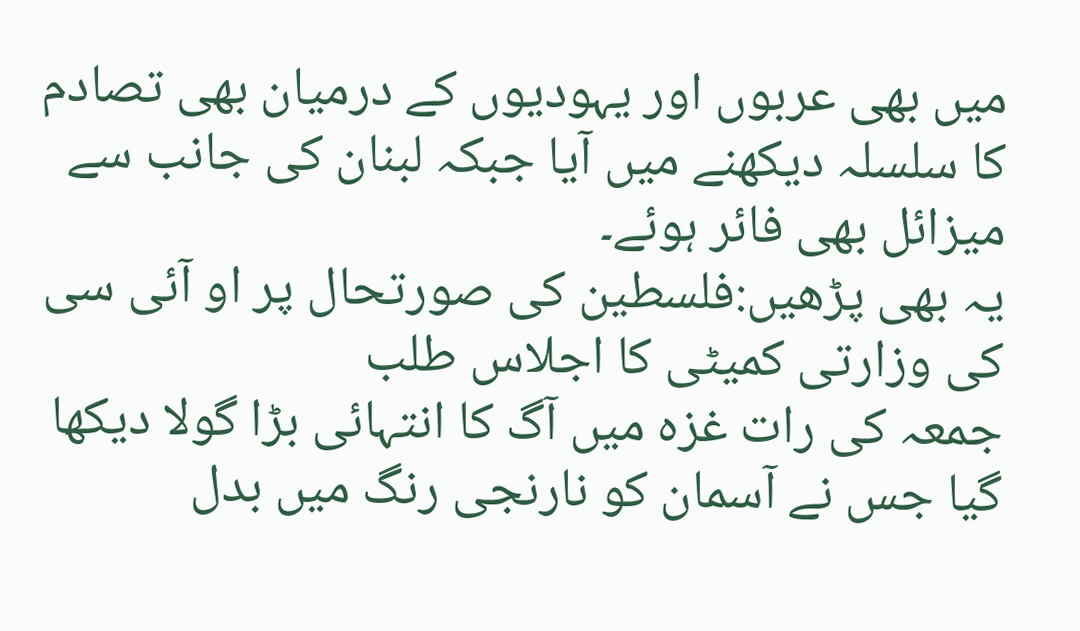میں بھی عربوں اور یہودیوں کے درمیان بھی تصادم کا سلسلہ دیکھنے میں آیا جبکہ لبنان کی جانب سے میزائل بھی فائر ہوئے۔
یہ بھی پڑھیں:فلسطین کی صورتحال پر او آئی سی کی وزارتی کمیٹی کا اجلاس طلب
جمعہ کی رات غزہ میں آگ کا انتہائی بڑا گولا دیکھا گیا جس نے آسمان کو نارنجی رنگ میں بدل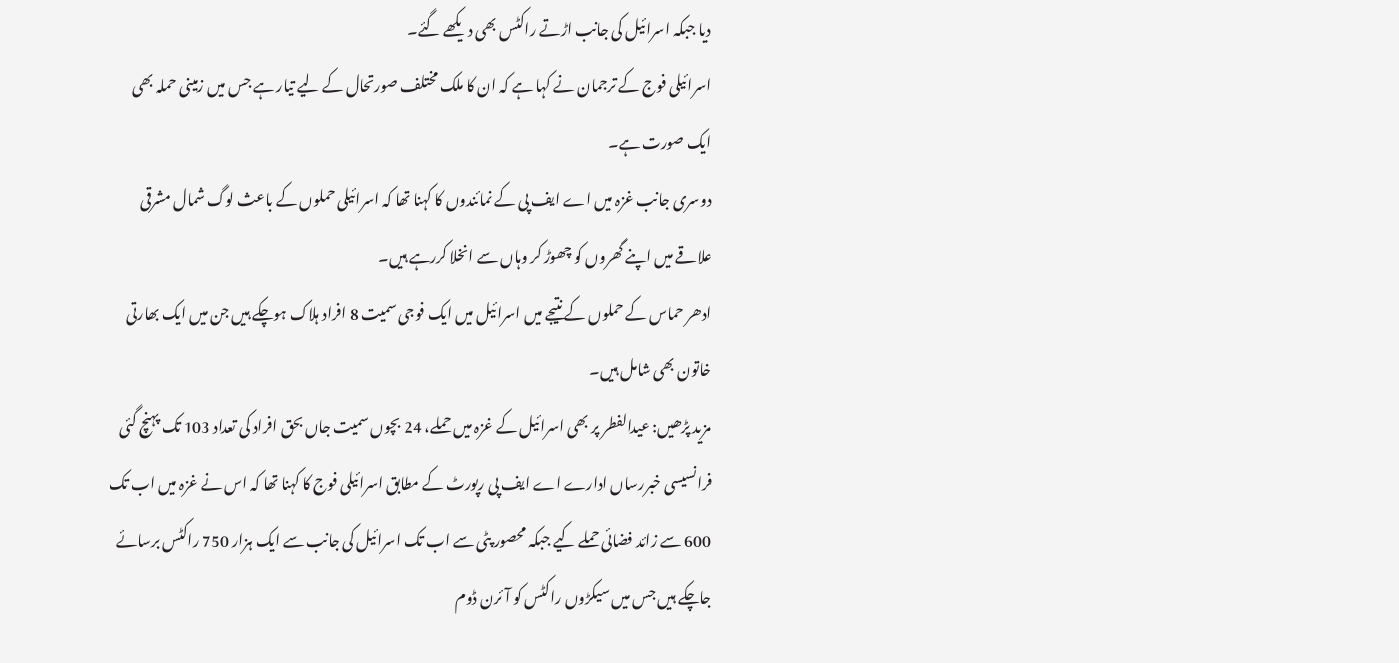دیا جبکہ اسرائیل کی جانب اڑتے راکٹس بھی دیکھے گئے۔
اسرائیلی فوج کے ترجمان نے کہا ہے کہ ان کا ملک مختلف صورتحال کے لیے تیار ہے جس میں زمینی حملہ بھی ایک صورت ہے۔
دوسری جانب غزہ میں اے ایف پی کے نمائندوں کا کہنا تھا کہ اسرائیلی حملوں کے باعث لوگ شمال مشرقی علاقے میں اپنے گھروں کو چھوڑ کر وہاں سے انخلا کررہے ہیں۔
ادھر حماس کے حملوں کے نتیجے میں اسرائیل میں ایک فوجی سمیت 8 افراد ہلاک ہوچکے ہیں جن میں ایک بھارتی خاتون بھی شامل ہیں۔
مزید پڑھیں: عیدالفطر پر بھی اسرائیل کے غزہ میں حملے، 24 بچوں سمیت جاں بحق افراد کی تعداد 103 تک پہنچ گئی
فرانسیسی خبررساں ادارے اے ایف پی رپورٹ کے مطابق اسرائیلی فوج کا کہنا تھا کہ اس نے غزہ میں اب تک 600 سے زائد فضائی حملے کیے جبکہ محصور پٹی سے اب تک اسرائیل کی جانب سے ایک ہزار 750 راکٹس برسائے جاچکے ہیں جس میں سیکڑوں راکٹس کو آئرن ڈوم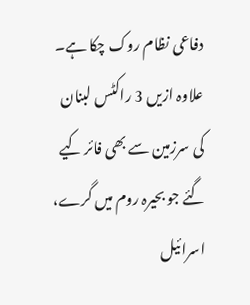دفاعی نظام روک چکا ہے۔
علاوہ ازیں 3 راکٹس لبنان کی سرزمین سے بھی فائر کیے گئے جو بحیرہ روم میں گرے، اسرائیل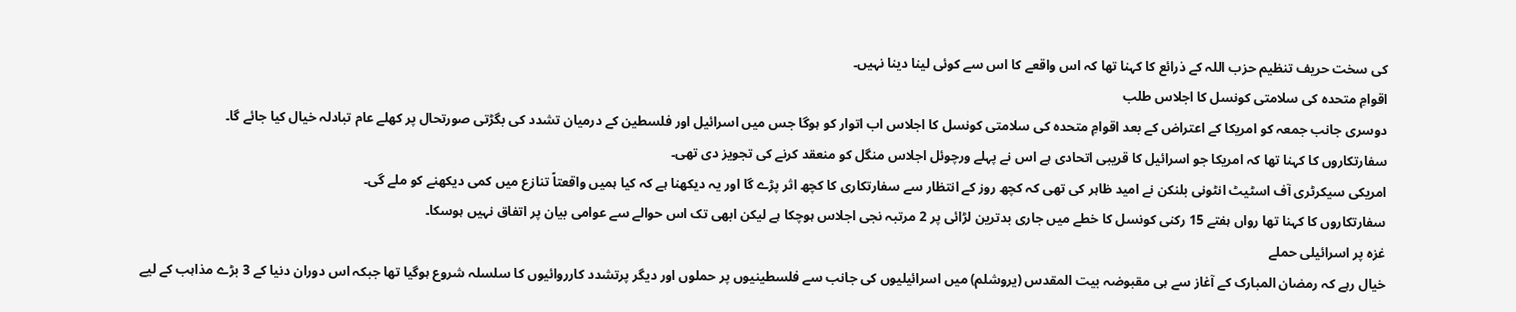کی سخت حریف تنظیم حزب اللہ کے ذرائع کا کہنا تھا کہ اس واقعے کا اس سے کوئی لینا دینا نہیں۔
اقوامِ متحدہ کی سلامتی کونسل کا اجلاس طلب
دوسری جانب جمعہ کو امریکا کے اعتراض کے بعد اقوامِ متحدہ کی سلامتی کونسل کا اجلاس اب اتوار کو ہوگا جس میں اسرائیل اور فلسطین کے درمیان تشدد کی بگڑتی صورتحال پر کھلے عام تبادلہ خیال کیا جائے گا۔
سفارتکاروں کا کہنا تھا کہ امریکا جو اسرائیل کا قریبی اتحادی ہے اس نے پہلے ورچوئل اجلاس منگل کو منعقد کرنے کی تجویز دی تھی۔
امریکی سیکرٹری آف اسٹیٹ انٹونی بلنکن نے امید ظاہر کی تھی کہ کچھ روز کے انتظار سے سفارتکاری کا کچھ اثر پڑے گا اور یہ دیکھنا ہے کہ کیا ہمیں واقعتاً تنازع میں کمی دیکھنے کو ملے گی۔
سفارتکاروں کا کہنا تھا رواں ہفتے 15 رکنی کونسل کا خطے میں جاری بدترین لڑائی پر 2 مرتبہ نجی اجلاس ہوچکا ہے لیکن ابھی تک اس حوالے سے عوامی بیان پر اتفاق نہیں ہوسکا۔
غزہ پر اسرائیلی حملے
خیال رہے کہ رمضان المبارک کے آغاز سے ہی مقبوضہ بیت المقدس (یروشلم) میں اسرائیلیوں کی جانب سے فلسطینیوں پر حملوں اور دیگر پرتشدد کارروائیوں کا سلسلہ شروع ہوگیا تھا جبکہ اس دوران دنیا کے 3 بڑے مذاہب کے لیے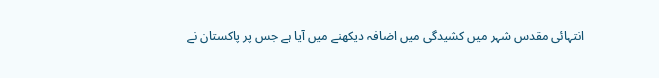انتہائی مقدس شہر میں کشیدگی میں اضافہ دیکھنے میں آیا ہے جس پر پاکستان نے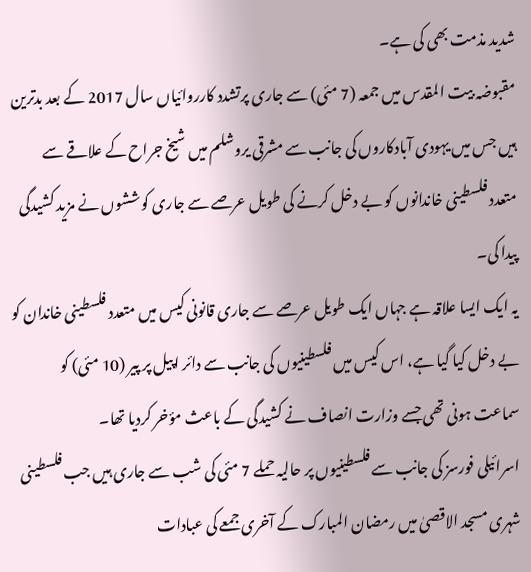شدید مذمت بھی کی ہے۔
مقبوضہ بیت المقدس میں جمعہ (7 مئی) سے جاری پرتشدد کارروائیاں سال 2017 کے بعد بدترین ہیں جس میں یہودی آبادکاروں کی جانب سے مشرقی یروشلم میں شیخ جراح کے علاقے سے متعدد فلسطینی خاندانوں کو بے دخل کرنے کی طویل عرصے سے جاری کوششوں نے مزید کشیدگی پیدا کی۔
یہ ایک ایسا علاقہ ہے جہاں ایک طویل عرصے سے جاری قانونی کیس میں متعدد فلسطینی خاندان کو بے دخل کیا گیا ہے، اس کیس میں فلسطینیوں کی جانب سے دائر اپیل پر پیر (10 مئی) کو سماعت ہونی تھی جسے وزارت انصاف نے کشیدگی کے باعث مؤخر کردیا تھا۔
اسرائیلی فورسز کی جانب سے فلسطینیوں پر حالیہ حملے 7 مئی کی شب سے جاری ہیں جب فلسطینی شہری مسجد الاقصیٰ میں رمضان المبارک کے آخری جمعے کی عبادات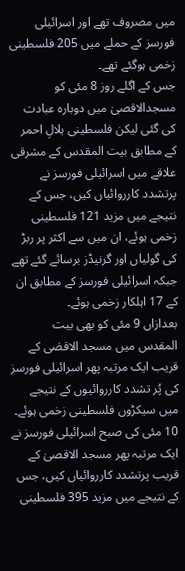میں مصروف تھے اور اسرائیلی فورسز کے حملے میں 205 فلسطینی زخمی ہوگئے تھے۔
جس کے اگلے روز 8 مئی کو مسجدالاقصیٰ میں دوبارہ عبادت کی گئی لیکن فلسطینی ہلالِ احمر کے مطابق بیت المقدس کے مشرقی علاقے میں اسرائیلی فورسز نے پرتشدد کارروائیاں کیں، جس کے نتیجے میں مزید 121 فلسطینی زخمی ہوئے، ان میں سے اکثر پر ربڑ کی گولیاں اور گرنیڈز برسائے گئے تھے جبکہ اسرائیلی فورسز کے مطابق ان کے 17 اہلکار زخمی ہوئے۔
بعدازاں 9 مئی کو بھی بیت المقدس میں مسجد الاقصٰی کے قریب ایک مرتبہ پھر اسرائیلی فورسز کی پُر تشدد کارروائیوں کے نتیجے میں سیکڑوں فلسطینی زخمی ہوئے۔
10 مئی کی صبح اسرائیلی فورسز نے ایک مرتبہ پھر مسجد الاقصیٰ کے قریب پرتشدد کارروائیاں کیں، جس کے نتیجے میں مزید 395 فلسطینی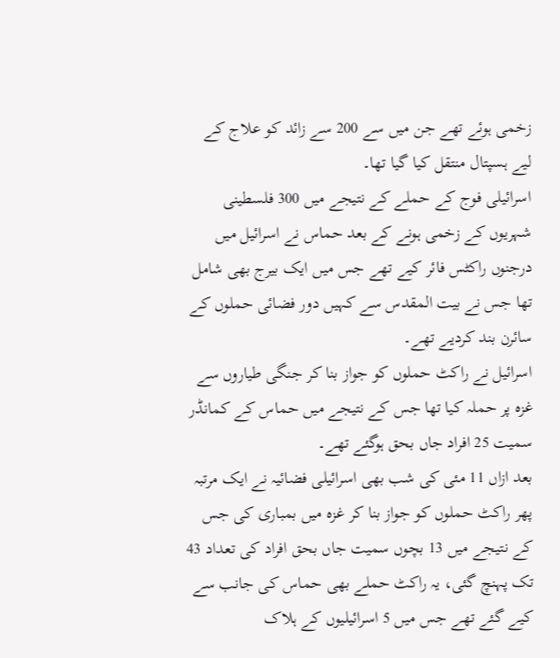زخمی ہوئے تھے جن میں سے 200 سے زائد کو علاج کے لیے ہسپتال منتقل کیا گیا تھا۔
اسرائیلی فوج کے حملے کے نتیجے میں 300 فلسطینی شہریوں کے زخمی ہونے کے بعد حماس نے اسرائیل میں درجنوں راکٹس فائر کیے تھے جس میں ایک بیرج بھی شامل تھا جس نے بیت المقدس سے کہیں دور فضائی حملوں کے سائرن بند کردیے تھے۔
اسرائیل نے راکٹ حملوں کو جواز بنا کر جنگی طیاروں سے غزہ پر حملہ کیا تھا جس کے نتیجے میں حماس کے کمانڈر سمیت 25 افراد جاں بحق ہوگئے تھے۔
بعد ازاں 11 مئی کی شب بھی اسرائیلی فضائیہ نے ایک مرتبہ پھر راکٹ حملوں کو جواز بنا کر غزہ میں بمباری کی جس کے نتیجے میں 13 بچوں سمیت جاں بحق افراد کی تعداد 43 تک پہنچ گئی، یہ راکٹ حملے بھی حماس کی جانب سے کیے گئے تھے جس میں 5 اسرائیلیوں کے ہلاک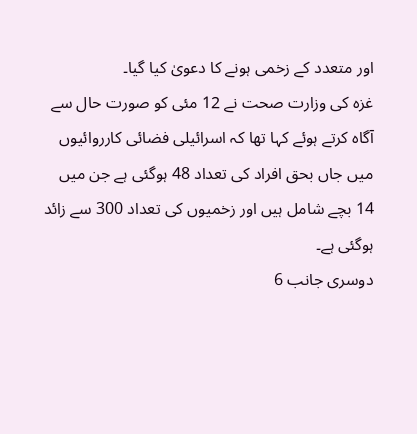اور متعدد کے زخمی ہونے کا دعویٰ کیا گیا۔
غزہ کی وزارت صحت نے 12 مئی کو صورت حال سے آگاہ کرتے ہوئے کہا تھا کہ اسرائیلی فضائی کارروائیوں میں جاں بحق افراد کی تعداد 48 ہوگئی ہے جن میں 14 بچے شامل ہیں اور زخمیوں کی تعداد 300 سے زائد ہوگئی ہے۔
دوسری جانب 6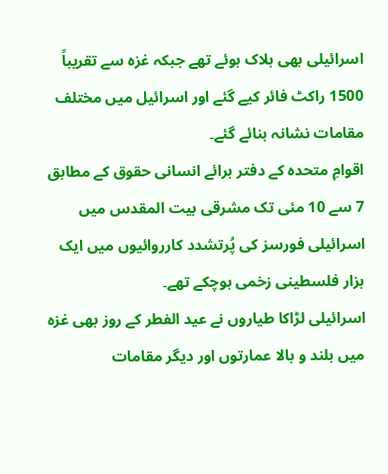اسرائیلی بھی ہلاک ہوئے تھے جبکہ غزہ سے تقریباً 1500 راکٹ فائر کیے گئے اور اسرائیل میں مختلف مقامات نشانہ بنائے گئے۔
اقوامِ متحدہ کے دفتر برائے انسانی حقوق کے مطابق 7 سے 10 مئی تک مشرقی بیت المقدس میں اسرائیلی فورسز کی پُرتشدد کارروائیوں میں ایک ہزار فلسطینی زخمی ہوچکے تھے۔
اسرائیلی لڑاکا طیاروں نے عید الفطر کے روز بھی غزہ میں بلند و بالا عمارتوں اور دیگر مقامات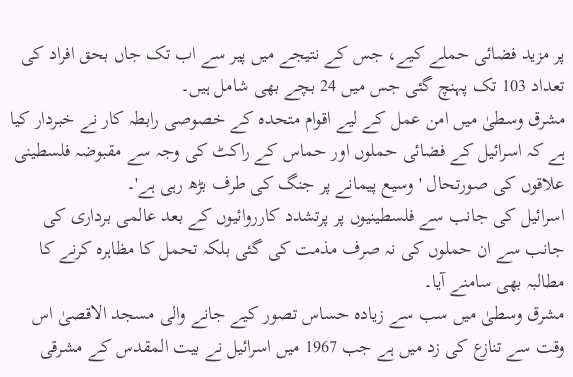پر مزید فضائی حملے کیے، جس کے نتیجے میں پیر سے اب تک جاں بحق افراد کی تعداد 103 تک پہنچ گئی جس میں 24 بچے بھی شامل ہیں۔
مشرق وسطیٰ میں امن عمل کے لیے اقوام متحدہ کے خصوصی رابطہ کار نے خبردار کیا ہے کہ اسرائیل کے فضائی حملوں اور حماس کے راکٹ کی وجہ سے مقبوضہ فلسطینی علاقوں کی صورتحال 'وسیع پیمانے پر جنگ کی طرف بڑھ رہی ہے'۔
اسرائیل کی جانب سے فلسطینیوں پر پرتشدد کارروائیوں کے بعد عالمی برداری کی جانب سے ان حملوں کی نہ صرف مذمت کی گئی بلکہ تحمل کا مظاہرہ کرنے کا مطالبہ بھی سامنے آیا۔
مشرق وسطیٰ میں سب سے زیادہ حساس تصور کیے جانے والی مسجد الاقصیٰ اس وقت سے تنازع کی زد میں ہے جب 1967 میں اسرائیل نے بیت المقدس کے مشرقی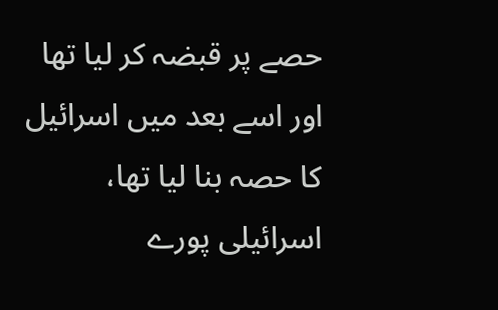حصے پر قبضہ کر لیا تھا اور اسے بعد میں اسرائیل کا حصہ بنا لیا تھا، اسرائیلی پورے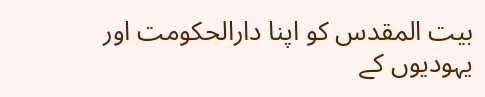بیت المقدس کو اپنا دارالحکومت اور یہودیوں کے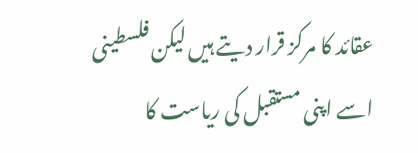عقائد کا مرکز قرار دیتے ہیں لیکن فلسطینی اسے اپنی مستقبل کی ریاست کا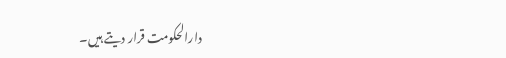دارالحکومت قرار دیتے ہیں۔